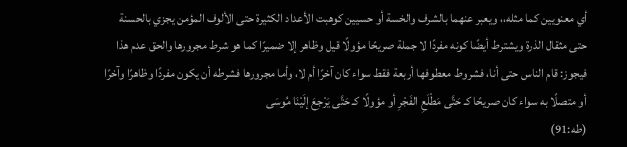أي معنويين كما مثله،، ويعبر عنهما بالشرف والخسة أو حسيين كوهبت الأعداد الكثيرة حتى الألوف المؤمن يجزي بالحسنة حتى مثقال الذرة ويشترط أيضًا كونه مفردًا لا جملة صريحًا مؤولًا قيل وظاهر إلا ضميرًا كما هو شرط مجرورها والحق عدم هذا فيجوز: قام الناس حتى أنا، فشروط معطوفها أربعة فقط سواء كان آخرًا أم لا، وأما مجرورها فشرطه أن يكون مفردًا وظاهرًا وآخرًا أو متصلًا به سواء كان صريحًا كـ حَتَّى مَطْلَعِ الفَجْرِ أو مؤولًا كـ حَتَّى يَرْجِعَ إلَيْنَا مُوسَى
(طه:91)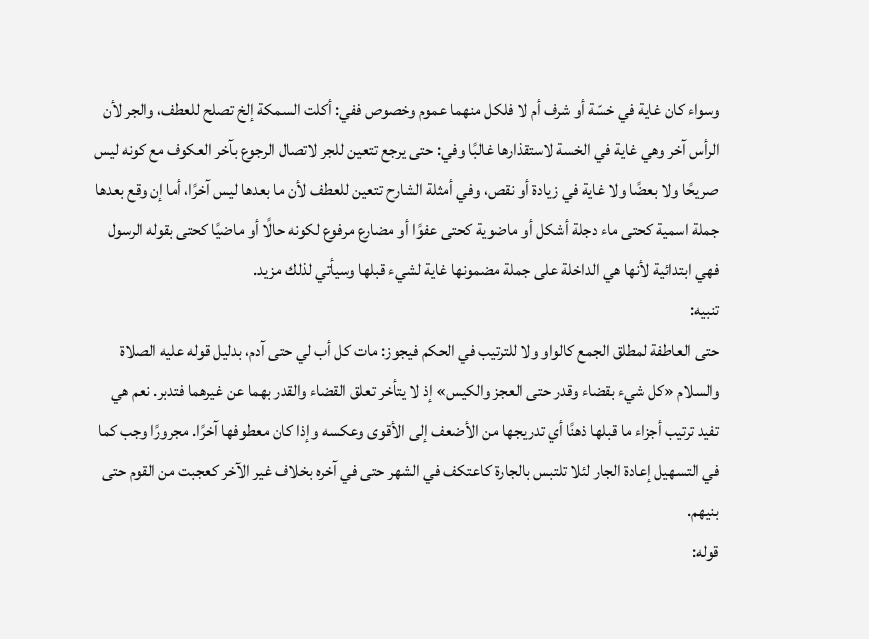وسواء كان غاية في خسّة أو شرف أم لا فلكل منهما عموم وخصوص ففي: أكلت السمكة إلخ تصلح للعطف، والجر لأن الرأس آخر وهي غاية في الخسة لاستقذارها غالبًا وفي: حتى يرجع تتعين للجر لاتصال الرجوع بآخر العكوف مع كونه ليس صريحًا ولا بعضًا ولا غاية في زيادة أو نقص، وفي أمثلة الشارح تتعين للعطف لأن ما بعدها ليس آخرًا، أما إن وقع بعدها جملة اسمية كحتى ماء دجلة أشكل أو ماضوية كحتى عفوًا أو مضارع مرفوع لكونه حالًا أو ماضيًا كحتى بقوله الرسول فهي ابتدائية لأنها هي الداخلة على جملة مضمونها غاية لشيء قبلها وسيأتي لذلك مزيد.
تنبيه:
حتى العاطفة لمطلق الجمع كالواو ولا للترتيب في الحكم فيجوز: مات كل أب لي حتى آدم، بدليل قوله عليه الصلاة والسلام «كل شيء بقضاء وقدر حتى العجز والكيس» إذ لا يتأخر تعلق القضاء والقدر بهما عن غيرهما فتدبر. نعم هي تفيد ترتيب أجزاء ما قبلها ذهنًا أي تدريجها من الأضعف إلى الأقوى وعكسه وإذا كان معطوفها آخرًا. مجرورًا وجب كما في التسهيل إعادة الجار لئلا تلتبس بالجارة كاعتكف في الشهر حتى في آخره بخلاف غير الآخر كعجبت من القوم حتى بنيهم.
قوله: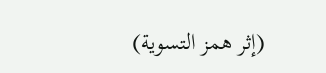(إثر همز التسوية)